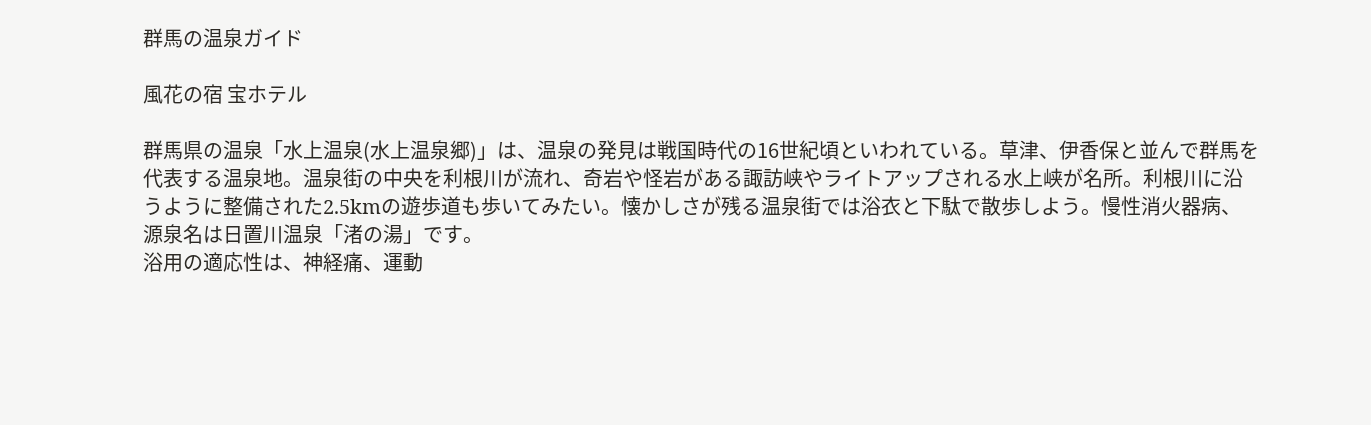群馬の温泉ガイド

風花の宿 宝ホテル

群馬県の温泉「水上温泉(水上温泉郷)」は、温泉の発見は戦国時代の16世紀頃といわれている。草津、伊香保と並んで群馬を代表する温泉地。温泉街の中央を利根川が流れ、奇岩や怪岩がある諏訪峡やライトアップされる水上峡が名所。利根川に沿うように整備された2.5kmの遊歩道も歩いてみたい。懐かしさが残る温泉街では浴衣と下駄で散歩しよう。慢性消火器病、源泉名は日置川温泉「渚の湯」です。
浴用の適応性は、神経痛、運動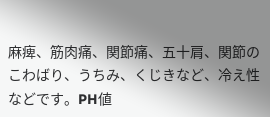麻痺、筋肉痛、関節痛、五十肩、関節のこわばり、うちみ、くじきなど、冷え性などです。PH値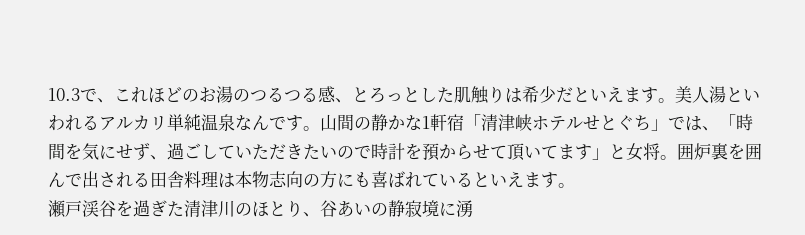10.3で、これほどのお湯のつるつる感、とろっとした肌触りは希少だといえます。美人湯といわれるアルカリ単純温泉なんです。山間の静かな1軒宿「清津峡ホテルせとぐち」では、「時間を気にせず、過ごしていただきたいので時計を預からせて頂いてます」と女将。囲炉裏を囲んで出される田舎料理は本物志向の方にも喜ばれているといえます。
瀬戸渓谷を過ぎた清津川のほとり、谷あいの静寂境に湧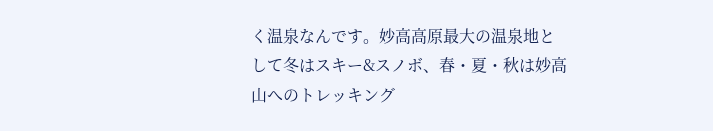く温泉なんです。妙高高原最大の温泉地として冬はスキー&スノボ、春・夏・秋は妙高山へのトレッキング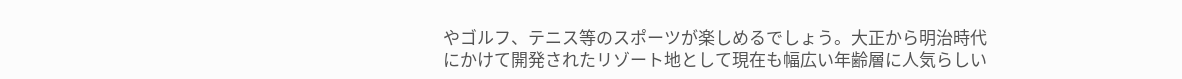やゴルフ、テニス等のスポーツが楽しめるでしょう。大正から明治時代にかけて開発されたリゾート地として現在も幅広い年齢層に人気らしい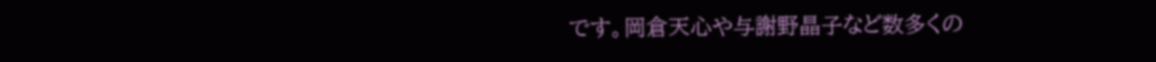です。岡倉天心や与謝野晶子など数多くの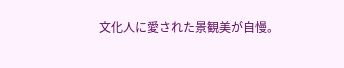文化人に愛された景観美が自慢。